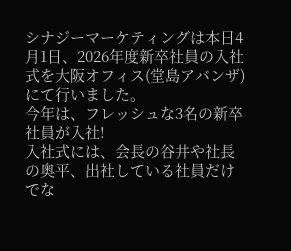シナジーマーケティングは本日4月1日、2026年度新卒社員の入社式を大阪オフィス(堂島アバンザ)にて行いました。
今年は、フレッシュな3名の新卒社員が入社!
入社式には、会長の谷井や社長の奥平、出社している社員だけでな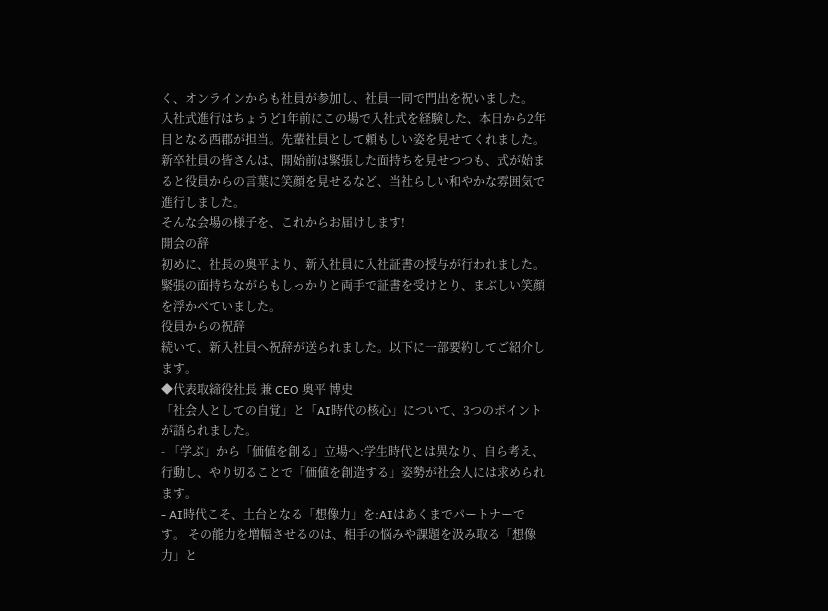く、オンラインからも社員が参加し、社員一同で門出を祝いました。
入社式進行はちょうど1年前にこの場で入社式を経験した、本日から2年目となる西郡が担当。先輩社員として頼もしい姿を見せてくれました。
新卒社員の皆さんは、開始前は緊張した面持ちを見せつつも、式が始まると役員からの言葉に笑顔を見せるなど、当社らしい和やかな雰囲気で進行しました。
そんな会場の様子を、これからお届けします!
開会の辞
初めに、社長の奥平より、新入社員に入社証書の授与が行われました。緊張の面持ちながらもしっかりと両手で証書を受けとり、まぶしい笑顔を浮かべていました。
役員からの祝辞
続いて、新入社員へ祝辞が送られました。以下に一部要約してご紹介します。
◆代表取締役社長 兼 CEO 奥平 博史
「社会人としての自覚」と「AI時代の核心」について、3つのポイントが語られました。
- 「学ぶ」から「価値を創る」立場へ:学生時代とは異なり、自ら考え、行動し、やり切ることで「価値を創造する」姿勢が社会人には求められます。
- AI時代こそ、土台となる「想像力」を:AIはあくまでパートナーです。 その能力を増幅させるのは、相手の悩みや課題を汲み取る「想像力」と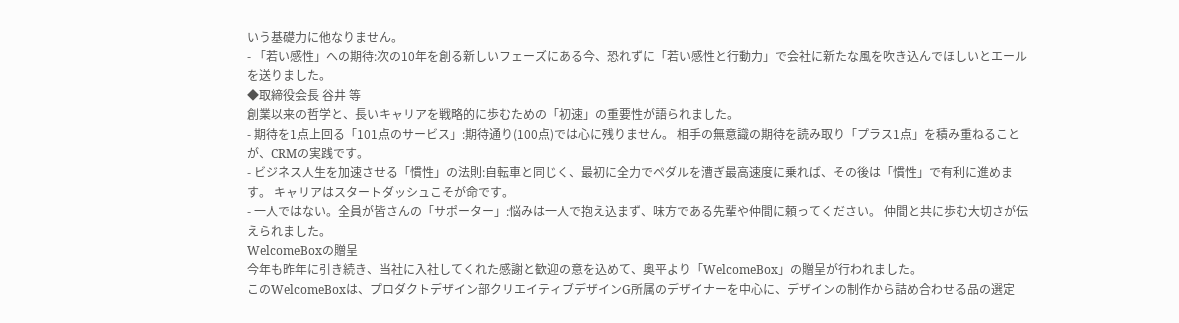いう基礎力に他なりません。
- 「若い感性」への期待:次の10年を創る新しいフェーズにある今、恐れずに「若い感性と行動力」で会社に新たな風を吹き込んでほしいとエールを送りました。
◆取締役会長 谷井 等
創業以来の哲学と、長いキャリアを戦略的に歩むための「初速」の重要性が語られました。
- 期待を1点上回る「101点のサービス」:期待通り(100点)では心に残りません。 相手の無意識の期待を読み取り「プラス1点」を積み重ねることが、CRMの実践です。
- ビジネス人生を加速させる「慣性」の法則:自転車と同じく、最初に全力でペダルを漕ぎ最高速度に乗れば、その後は「慣性」で有利に進めます。 キャリアはスタートダッシュこそが命です。
- 一人ではない。全員が皆さんの「サポーター」:悩みは一人で抱え込まず、味方である先輩や仲間に頼ってください。 仲間と共に歩む大切さが伝えられました。
WelcomeBoxの贈呈
今年も昨年に引き続き、当社に入社してくれた感謝と歓迎の意を込めて、奥平より「WelcomeBox」の贈呈が行われました。
このWelcomeBoxは、プロダクトデザイン部クリエイティブデザインG所属のデザイナーを中心に、デザインの制作から詰め合わせる品の選定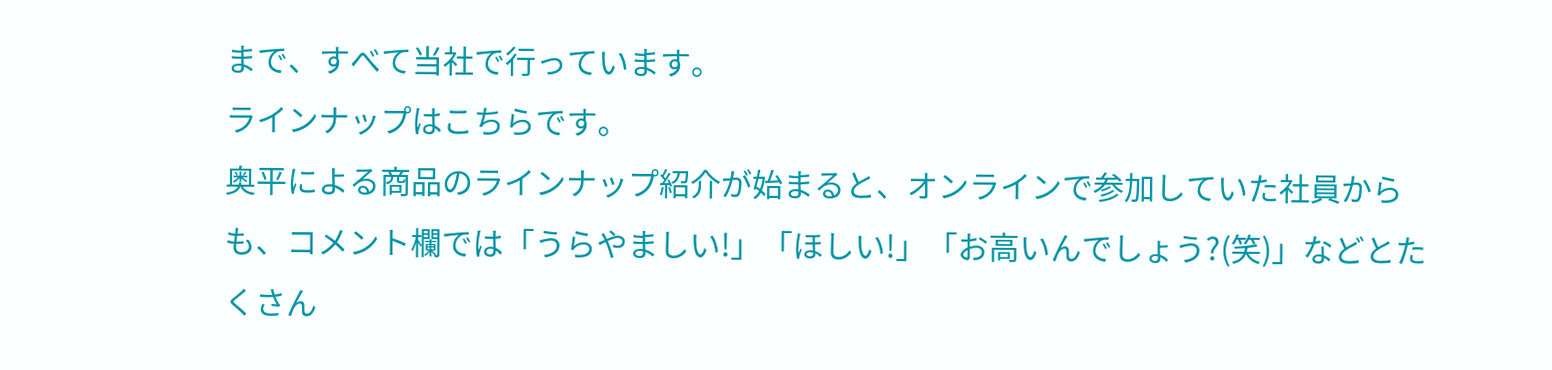まで、すべて当社で行っています。
ラインナップはこちらです。
奥平による商品のラインナップ紹介が始まると、オンラインで参加していた社員からも、コメント欄では「うらやましい!」「ほしい!」「お高いんでしょう?(笑)」などとたくさん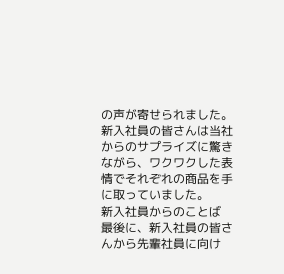の声が寄せられました。
新入社員の皆さんは当社からのサプライズに驚きながら、ワクワクした表情でそれぞれの商品を手に取っていました。
新入社員からのことば
最後に、新入社員の皆さんから先輩社員に向け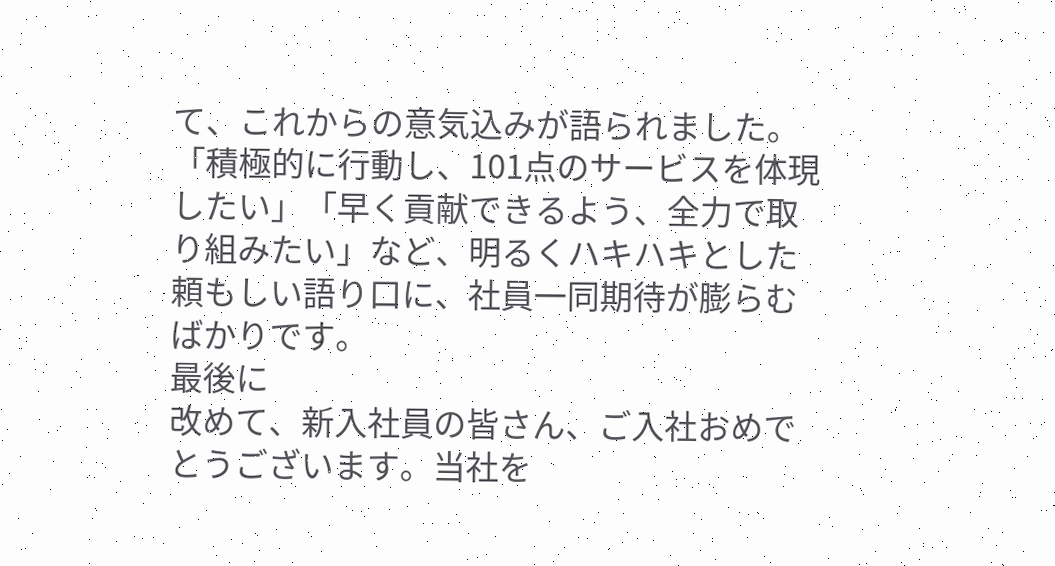て、これからの意気込みが語られました。 「積極的に行動し、101点のサービスを体現したい」「早く貢献できるよう、全力で取り組みたい」など、明るくハキハキとした頼もしい語り口に、社員一同期待が膨らむばかりです。
最後に
改めて、新入社員の皆さん、ご入社おめでとうございます。当社を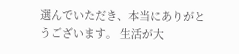選んでいただき、本当にありがとうございます。 生活が大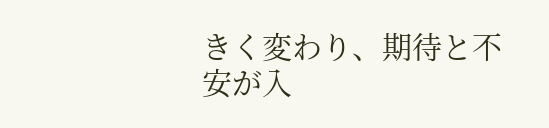きく変わり、期待と不安が入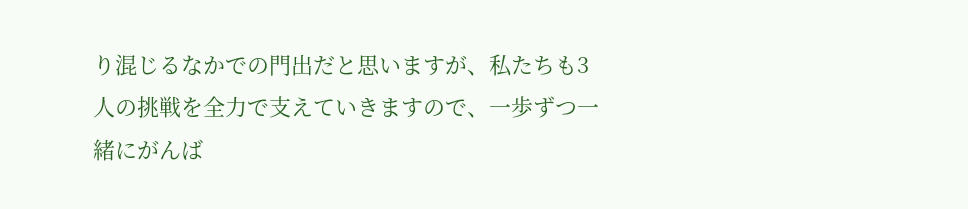り混じるなかでの門出だと思いますが、私たちも3人の挑戦を全力で支えていきますので、一歩ずつ一緒にがんば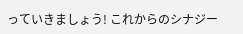っていきましょう! これからのシナジー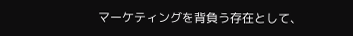マーケティングを背負う存在として、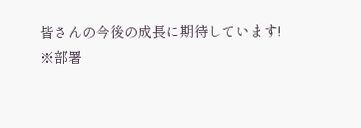皆さんの今後の成長に期待しています!
※部署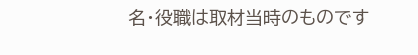名・役職は取材当時のものです